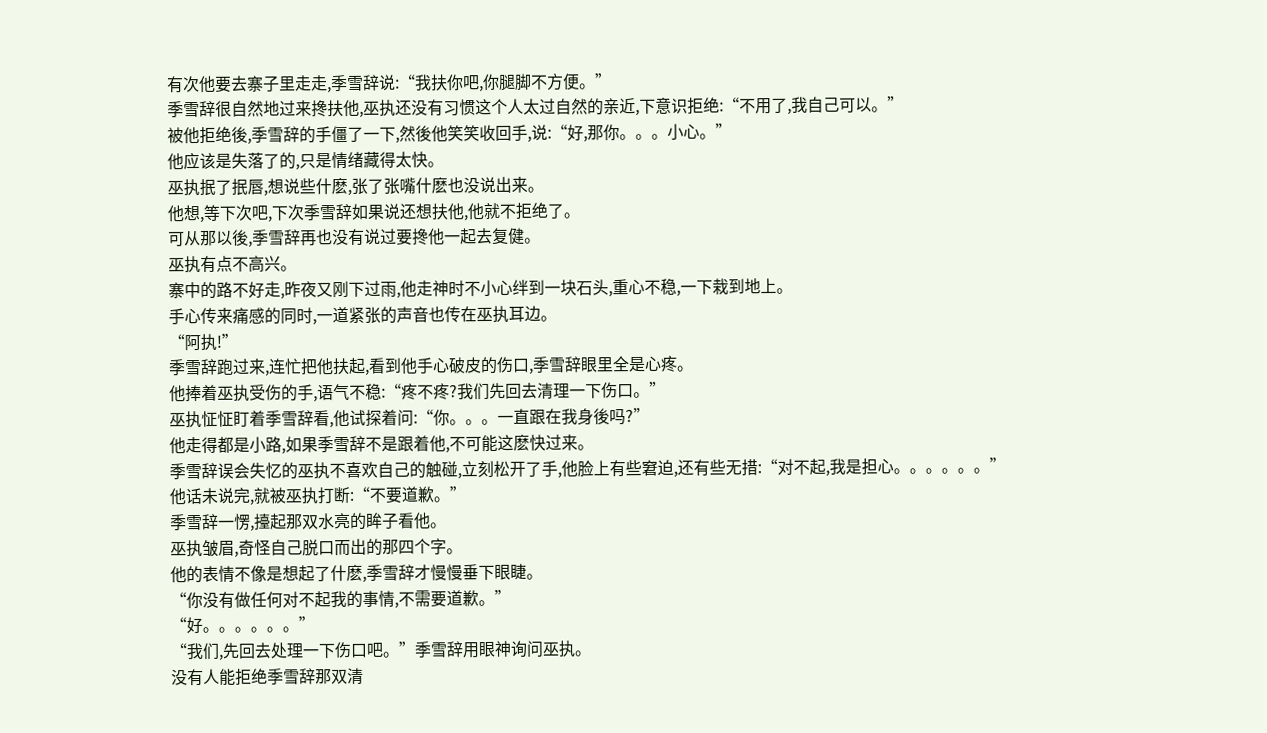有次他要去寨子里走走,季雪辞说:“我扶你吧,你腿脚不方便。”
季雪辞很自然地过来搀扶他,巫执还没有习惯这个人太过自然的亲近,下意识拒绝:“不用了,我自己可以。”
被他拒绝後,季雪辞的手僵了一下,然後他笑笑收回手,说:“好,那你。。。小心。”
他应该是失落了的,只是情绪藏得太快。
巫执抿了抿唇,想说些什麽,张了张嘴什麽也没说出来。
他想,等下次吧,下次季雪辞如果说还想扶他,他就不拒绝了。
可从那以後,季雪辞再也没有说过要搀他一起去复健。
巫执有点不高兴。
寨中的路不好走,昨夜又刚下过雨,他走神时不小心绊到一块石头,重心不稳,一下栽到地上。
手心传来痛感的同时,一道紧张的声音也传在巫执耳边。
“阿执!”
季雪辞跑过来,连忙把他扶起,看到他手心破皮的伤口,季雪辞眼里全是心疼。
他捧着巫执受伤的手,语气不稳:“疼不疼?我们先回去清理一下伤口。”
巫执怔怔盯着季雪辞看,他试探着问:“你。。。一直跟在我身後吗?”
他走得都是小路,如果季雪辞不是跟着他,不可能这麽快过来。
季雪辞误会失忆的巫执不喜欢自己的触碰,立刻松开了手,他脸上有些窘迫,还有些无措:“对不起,我是担心。。。。。。”
他话未说完,就被巫执打断:“不要道歉。”
季雪辞一愣,擡起那双水亮的眸子看他。
巫执皱眉,奇怪自己脱口而出的那四个字。
他的表情不像是想起了什麽,季雪辞才慢慢垂下眼睫。
“你没有做任何对不起我的事情,不需要道歉。”
“好。。。。。。”
“我们,先回去处理一下伤口吧。”季雪辞用眼神询问巫执。
没有人能拒绝季雪辞那双清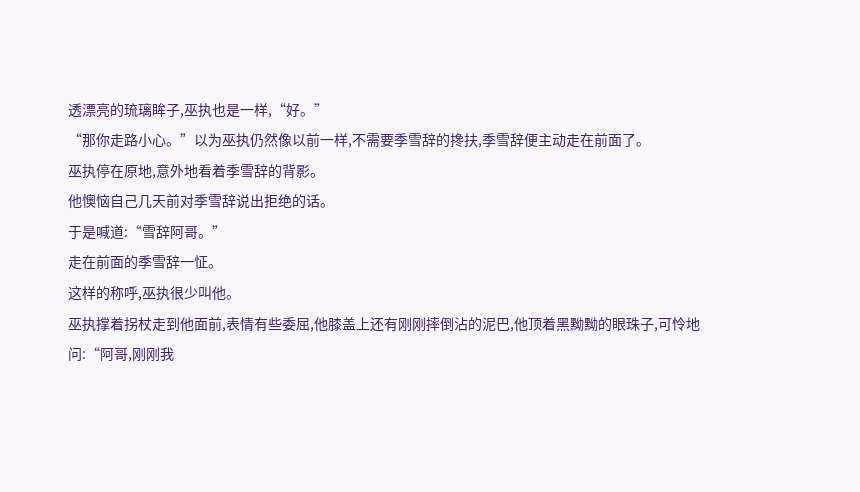透漂亮的琉璃眸子,巫执也是一样,“好。”
“那你走路小心。”以为巫执仍然像以前一样,不需要季雪辞的搀扶,季雪辞便主动走在前面了。
巫执停在原地,意外地看着季雪辞的背影。
他懊恼自己几天前对季雪辞说出拒绝的话。
于是喊道:“雪辞阿哥。”
走在前面的季雪辞一怔。
这样的称呼,巫执很少叫他。
巫执撑着拐杖走到他面前,表情有些委屈,他膝盖上还有刚刚摔倒沾的泥巴,他顶着黑黝黝的眼珠子,可怜地问:“阿哥,刚刚我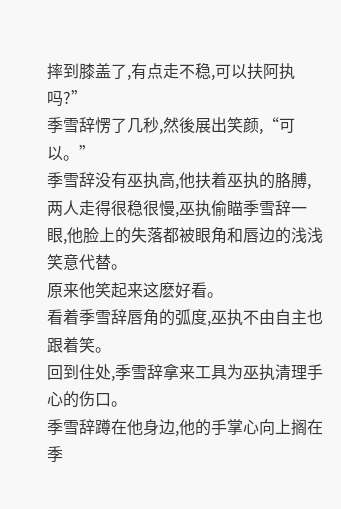摔到膝盖了,有点走不稳,可以扶阿执吗?”
季雪辞愣了几秒,然後展出笑颜,“可以。”
季雪辞没有巫执高,他扶着巫执的胳膊,两人走得很稳很慢,巫执偷瞄季雪辞一眼,他脸上的失落都被眼角和唇边的浅浅笑意代替。
原来他笑起来这麽好看。
看着季雪辞唇角的弧度,巫执不由自主也跟着笑。
回到住处,季雪辞拿来工具为巫执清理手心的伤口。
季雪辞蹲在他身边,他的手掌心向上搁在季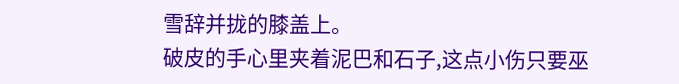雪辞并拢的膝盖上。
破皮的手心里夹着泥巴和石子,这点小伤只要巫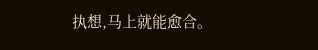执想,马上就能愈合。